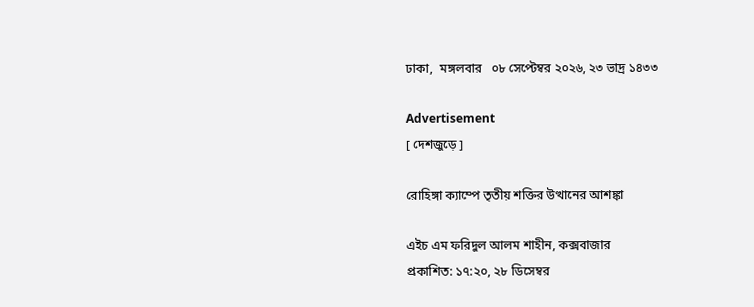ঢাকা,  মঙ্গলবার   ০৮ সেপ্টেম্বর ২০২৬, ২৩ ভাদ্র ১৪৩৩

Advertisement
[ দেশজুড়ে ]

রোহিঙ্গা ক্যাম্পে তৃতীয় শক্তির উত্থানের আশঙ্কা

এইচ এম ফরিদুল আলম শাহীন, কক্সবাজার
প্রকাশিত: ১৭:২০, ২৮ ডিসেম্বর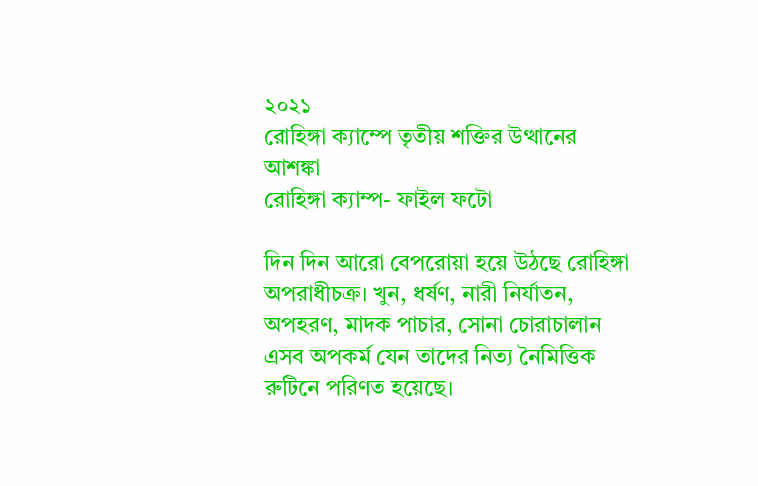২০২১
রোহিঙ্গা ক্যাম্পে তৃতীয় শক্তির উত্থানের আশঙ্কা
রোহিঙ্গা ক্যাম্প- ফাইল ফটো

দিন দিন আরো বেপরোয়া হয়ে উঠছে রোহিঙ্গা অপরাধীচক্র। খুন, ধর্ষণ, নারী নির্যাতন, অপহরণ, মাদক পাচার, সোনা চোরাচালান এসব অপকর্ম যেন তাদের নিত্য নৈমিত্তিক রুটিনে পরিণত হয়েছে।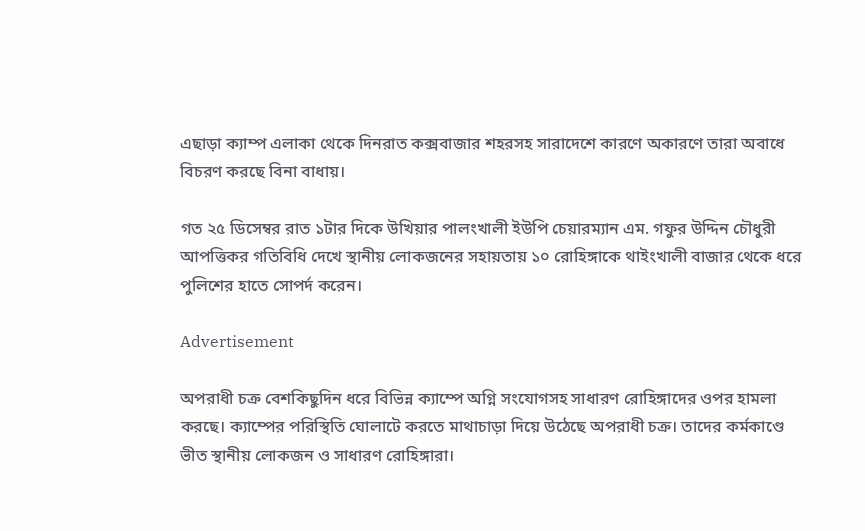এছাড়া ক্যাম্প এলাকা থেকে দিনরাত কক্সবাজার শহরসহ সারাদেশে কারণে অকারণে তারা অবাধে বিচরণ করছে বিনা বাধায়।

গত ২৫ ডিসেম্বর রাত ১টার দিকে উখিয়ার পালংখালী ইউপি চেয়ারম্যান এম. গফুর উদ্দিন চৌধুরী আপত্তিকর গতিবিধি দেখে স্থানীয় লোকজনের সহায়তায় ১০ রোহিঙ্গাকে থাইংখালী বাজার থেকে ধরে পুলিশের হাতে সোপর্দ করেন।

Advertisement

অপরাধী চক্র বেশকিছুদিন ধরে বিভিন্ন ক্যাম্পে অগ্নি সংযোগসহ সাধারণ রোহিঙ্গাদের ওপর হামলা করছে। ক্যাম্পের পরিস্থিতি ঘোলাটে করতে মাথাচাড়া দিয়ে উঠেছে অপরাধী চক্র। তাদের কর্মকাণ্ডে ভীত স্থানীয় লোকজন ও সাধারণ রোহিঙ্গারা।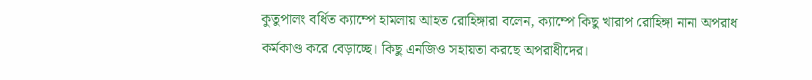কুতুপালং বর্ধিত ক্যাম্পে হামলায় আহত রোহিঙ্গারা বলেন, ক্যাম্পে কিছু খারাপ রোহিঙ্গা নানা অপরাধ কর্মকাণ্ড করে বেড়াচ্ছে। কিছু এনজিও সহায়তা করছে অপরাধীদের।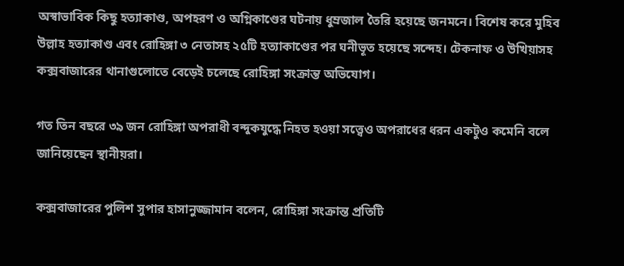অস্বাভাবিক কিছু হত্যাকাণ্ড, অপহরণ ও অগ্নিকাণ্ডের ঘটনায় ধুম্রজাল তৈরি হয়েছে জনমনে। বিশেষ করে মুহিব উল্লাহ হত্যাকাণ্ড এবং রোহিঙ্গা ৩ নেতাসহ ২৫টি হত্যাকাণ্ডের পর ঘনীভূত হয়েছে সন্দেহ। টেকনাফ ও উখিয়াসহ কক্সবাজারের থানাগুলোতে বেড়েই চলেছে রোহিঙ্গা সংক্রান্ত অভিযোগ।

গত তিন বছরে ৩৯ জন রোহিঙ্গা অপরাধী বন্দুকযুদ্ধে নিহত হওয়া সত্ত্বেও অপরাধের ধরন একটুও কমেনি বলে জানিয়েছেন স্থানীয়রা।

কক্সবাজারের পুলিশ সুপার হাসানুজ্জামান বলেন, রোহিঙ্গা সংক্রান্ত প্রতিটি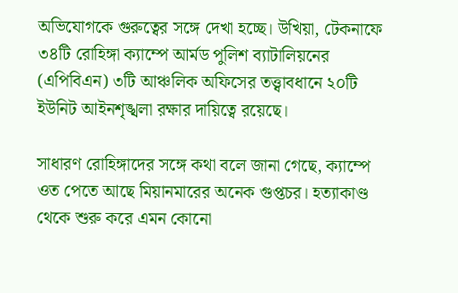অভিযোগকে গুরুত্বের সঙ্গে দেখা হচ্ছে। উখিয়া, টেকনাফে ৩৪টি রোহিঙ্গা ক্যাম্পে আর্মড পুলিশ ব্যাটালিয়নের (এপিবিএন) ৩টি আঞ্চলিক অফিসের তত্ত্বাবধানে ২০টি ইউনিট আইনশৃঙ্খলা রক্ষার দায়িত্বে রয়েছে।

সাধারণ রোহিঙ্গাদের সঙ্গে কথা বলে জানা গেছে, ক্যাম্পে ওত পেতে আছে মিয়ানমারের অনেক গুপ্তচর। হত্যাকাণ্ড থেকে শুরু করে এমন কোনো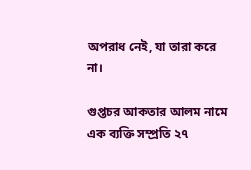অপরাধ নেই, যা তারা করে না।

গুপ্তচর আকতার আলম নামে এক ব্যক্তি সম্প্রতি ২৭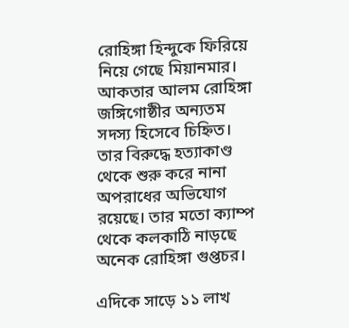রোহিঙ্গা হিন্দুকে ফিরিয়ে নিয়ে গেছে মিয়ানমার। আকতার আলম রোহিঙ্গা জঙ্গিগোষ্ঠীর অন্যতম সদস্য হিসেবে চিহ্নিত। তার বিরুদ্ধে হত্যাকাণ্ড থেকে শুরু করে নানা অপরাধের অভিযোগ রয়েছে। তার মতো ক্যাম্প থেকে কলকাঠি নাড়ছে অনেক রোহিঙ্গা গুপ্তচর।

এদিকে সাড়ে ১১ লাখ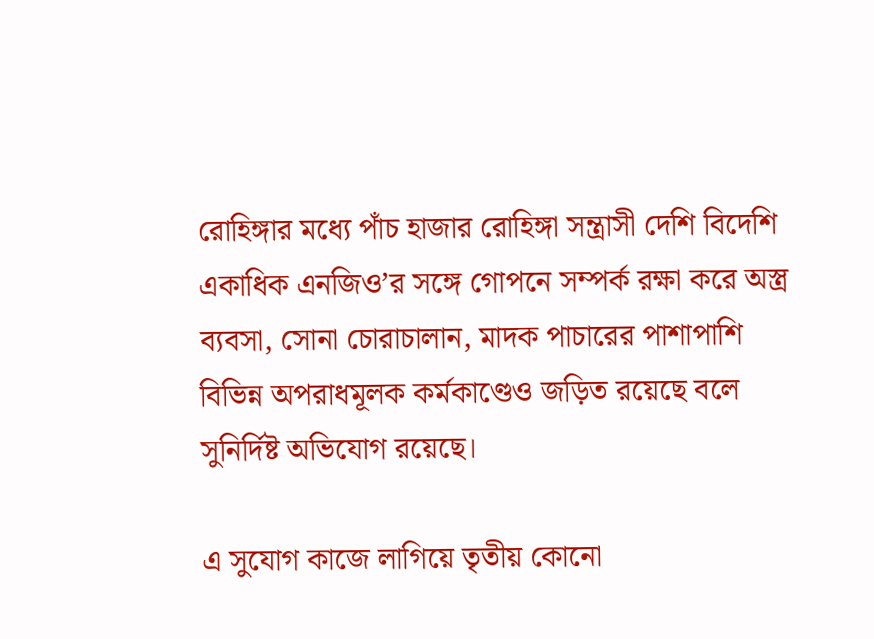রোহিঙ্গার মধ্যে পাঁচ হাজার রোহিঙ্গা সন্ত্রাসী দেশি বিদেশি একাধিক এনজিও’র সঙ্গে গোপনে সম্পর্ক রক্ষা করে অস্ত্র ব্যবসা, সোনা চোরাচালান, মাদক পাচারের পাশাপাশি বিভিন্ন অপরাধমূলক কর্মকাণ্ডেও জড়িত রয়েছে বলে সুনির্দিষ্ট অভিযোগ রয়েছে।

এ সুযোগ কাজে লাগিয়ে তৃতীয় কোনো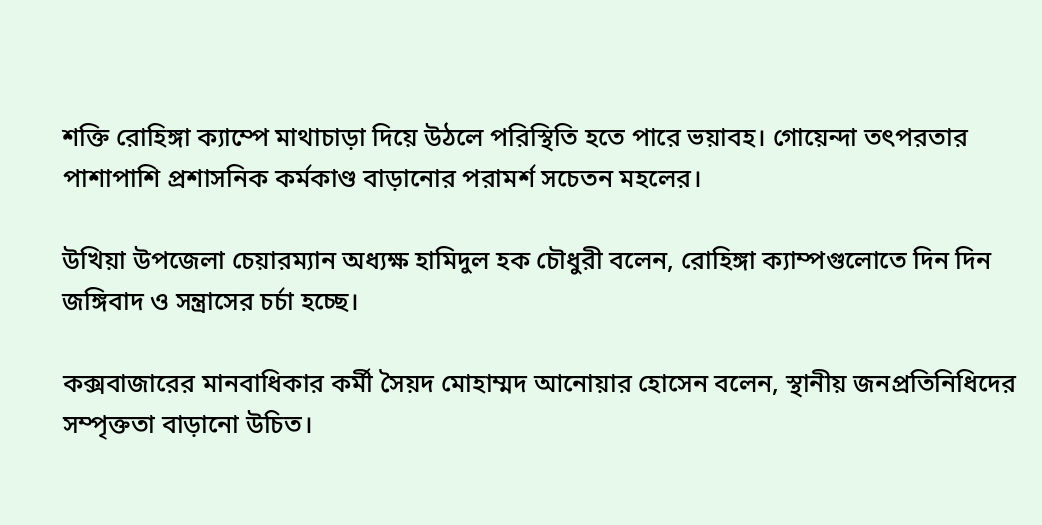শক্তি রোহিঙ্গা ক্যাম্পে মাথাচাড়া দিয়ে উঠলে পরিস্থিতি হতে পারে ভয়াবহ। গোয়েন্দা তৎপরতার পাশাপাশি প্রশাসনিক কর্মকাণ্ড বাড়ানোর পরামর্শ সচেতন মহলের।

উখিয়া উপজেলা চেয়ারম্যান অধ্যক্ষ হামিদুল হক চৌধুরী বলেন, রোহিঙ্গা ক্যাম্পগুলোতে দিন দিন জঙ্গিবাদ ও সন্ত্রাসের চর্চা হচ্ছে।

কক্সবাজারের মানবাধিকার কর্মী সৈয়দ মোহাম্মদ আনোয়ার হোসেন বলেন, স্থানীয় জনপ্রতিনিধিদের সম্পৃক্ততা বাড়ানো উচিত।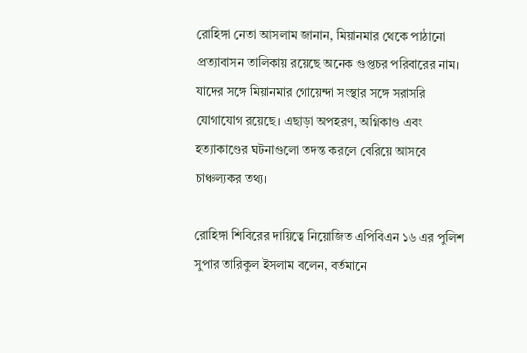রোহিঙ্গা নেতা আসলাম জানান, মিয়ানমার থেকে পাঠানো প্রত্যাবাসন তালিকায় রয়েছে অনেক গুপ্তচর পরিবারের নাম। যাদের সঙ্গে মিয়ানমার গোয়েন্দা সংস্থার সঙ্গে সরাসরি যোগাযোগ রয়েছে। এছাড়া অপহরণ, অগ্নিকাণ্ড এবং হত্যাকাণ্ডের ঘটনাগুলো তদন্ত করলে বেরিয়ে আসবে চাঞ্চল্যকর তথ্য।

রোহিঙ্গা শিবিরের দায়িত্বে নিয়োজিত এপিবিএন ১৬ এর পুলিশ সুপার তারিকুল ইসলাম বলেন, বর্তমানে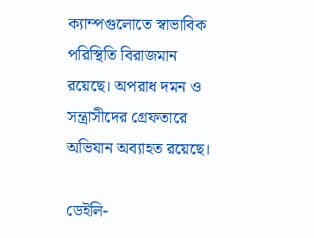ক্যাম্পগুলোতে স্বাভাবিক পরিস্থিতি বিরাজমান রয়েছে। অপরাধ দমন ও সন্ত্রাসীদের গ্রেফতারে অভিযান অব্যাহত রয়েছে।

ডেইলি-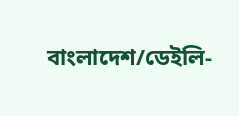বাংলাদেশ/ডেইলি-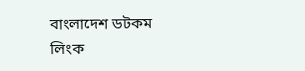বাংলাদেশ ডটকম
লিংক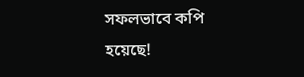সফলভাবে কপি হয়েছে!